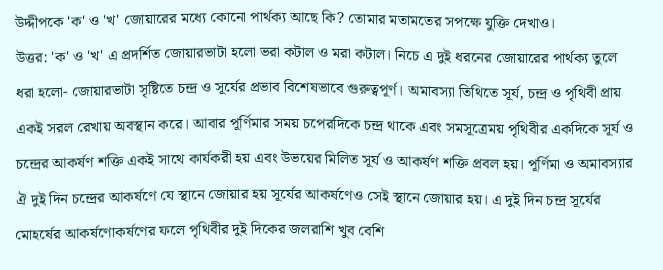উদ্দীপকে 'ক' ও 'খ' জোয়ারের মধ্যে কোনো পার্থক্য আছে কি? তোমার মতামতের সপক্ষে যুক্তি দেখাও।
উত্তর: 'ক' ও 'খ' এ প্রদর্শিত জোয়ারভাটা হলো ভরা কটাল ও মরা কটাল। নিচে এ দুই ধরনের জোয়ারের পার্থক্য তুলে ধরা হলো- জোয়ারভাটা সৃষ্টিতে চন্দ্র ও সূর্যের প্রভাব বিশেষভাবে গুরুত্বপূর্ণ। অমাবস্যা তিথিতে সূর্য, চন্দ্র ও পৃথিবী প্রায় একই সরল রেখায় অবস্থান করে। আবার পূর্ণিমার সময় চপেরদিকে চন্দ্র থাকে এবং সমসূত্রেময় পৃথিবীর একদিকে সূর্য ও চন্দ্রের আকর্ষণ শক্তি একই সাথে কার্যকরী হয় এবং উভয়ের মিলিত সূর্য ও আকর্ষণ শক্তি প্রবল হয়। পূর্ণিমা ও অমাবস্যার ঐ দুই দিন চন্দ্রের আকর্ষণে যে স্থানে জোয়ার হয় সূর্যের আকর্ষণেও সেই স্থানে জোয়ার হয়। এ দুই দিন চন্দ্র সূর্যের মোহর্ষের আকর্ষণোকর্ষণের ফলে পৃথিবীর দুই দিকের জলরাশি খুব বেশি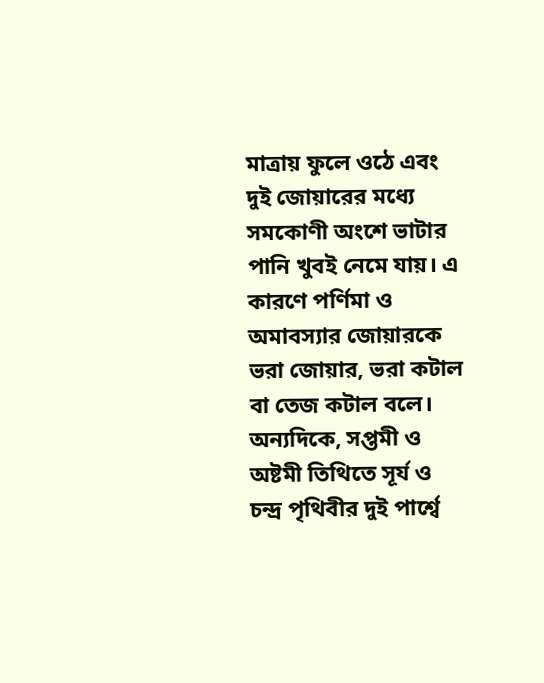মাত্রায় ফুলে ওঠে এবং দুই জোয়ারের মধ্যে সমকোণী অংশে ভাটার পানি খুবই নেমে যায়। এ কারণে পর্ণিমা ও অমাবস্যার জোয়ারকে ভরা জোয়ার, ভরা কটাল বা তেজ কটাল বলে। অন্যদিকে, সপ্তমী ও অষ্টমী তিথিতে সূর্য ও চন্দ্র পৃথিবীর দুই পার্শ্বে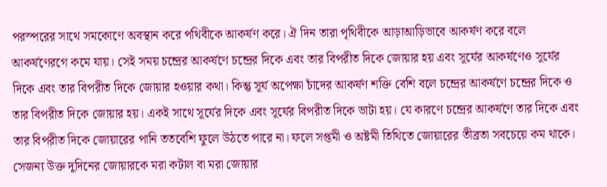পরস্পরের সাথে সমকোণে অবস্থান করে পথিবীকে আকর্ষণ করে। ঐ দিন তারা পৃথিবীকে আড়াআড়িভাবে আকর্ষণ করে বলে আকর্ষণেরগে কমে যায়। সেই সময় চন্দ্রের আকর্ষণে চন্দ্রের দিকে এবং তার বিপরীত দিকে জোয়ার হয় এবং সূর্যের আকর্ষণেও সূর্যের দিকে এবং তার বিপরীত দিকে জোয়ার হওয়ার কথা। কিন্তু সূর্য অপেক্ষা চাঁদের আকর্ষণ শক্তি বেশি বলে চন্দ্রের আকর্ষণে চন্দ্রের দিকে ও তার বিপরীত দিকে জোয়ার হয়। একই সাথে সূর্যের দিকে এবং সূর্যের বিপরীত দিকে ভাটা হয়। যে কারণে চন্দ্রের আকর্ষণে তার দিকে এবং তার বিপরীত দিকে জোয়ারের পানি ততবেশি ফুলে উঠতে পারে না। ফলে সপ্তমী ও অষ্টমী তিথিতে জোয়ারের তীব্রতা সবচেয়ে কম থাকে। সেজন্য উক্ত দুদিনের জোয়ারকে মরা কটাল বা মরা জোয়ার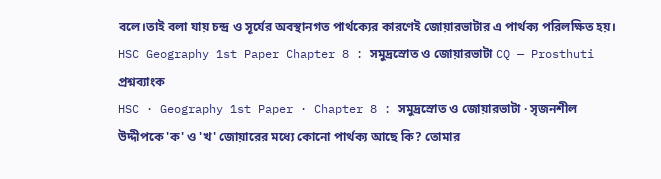বলে।তাই বলা যায় চন্দ্র ও সূর্যের অবস্থানগত পার্থক্যের কারণেই জোয়ারভাটার এ পার্থক্য পরিলক্ষিত হয়।
HSC Geography 1st Paper Chapter 8 : সমুদ্রস্রোত ও জোয়ারভাটা CQ — Prosthuti প্রশ্নব্যাংক
HSC · Geography 1st Paper · Chapter 8 : সমুদ্রস্রোত ও জোয়ারভাটা · সৃজনশীল
উদ্দীপকে 'ক' ও 'খ' জোয়ারের মধ্যে কোনো পার্থক্য আছে কি? তোমার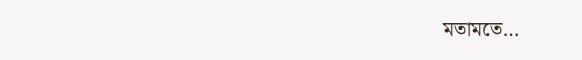মতামতে…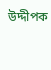উদ্দীপক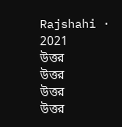Rajshahi · 2021
উত্তর
উত্তর
উত্তর
উত্তর